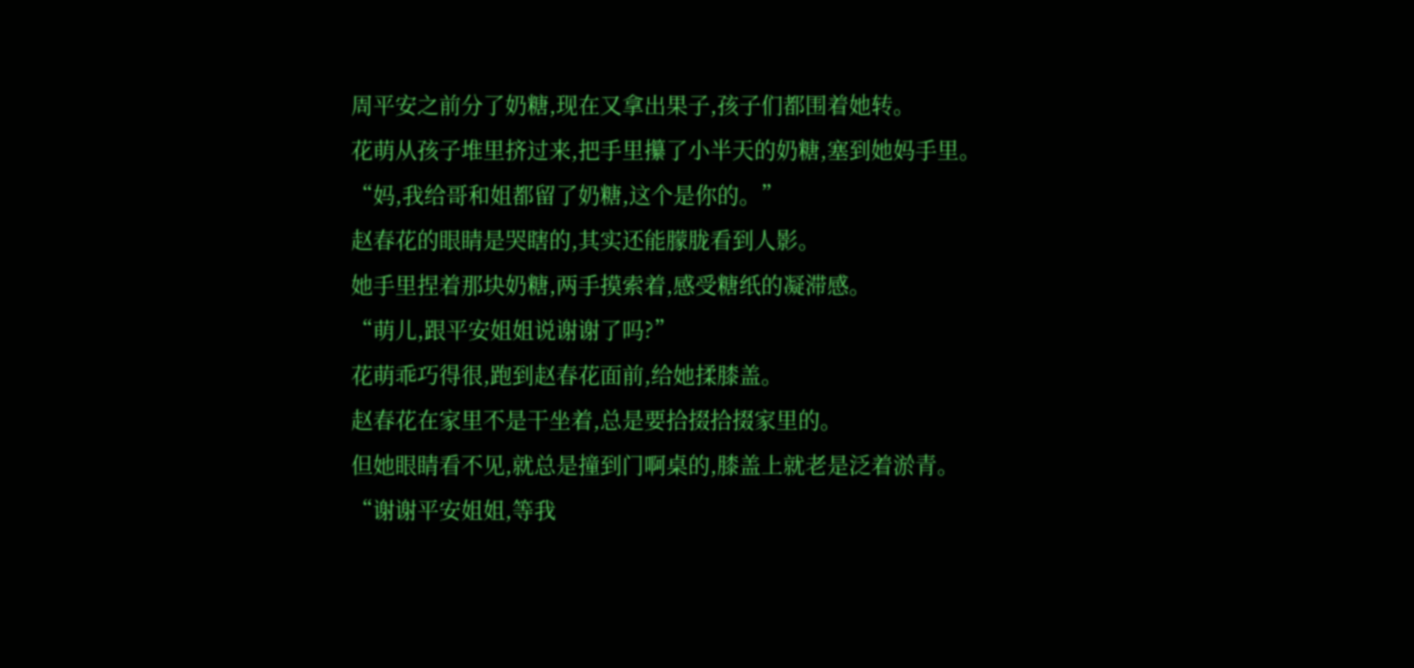周平安之前分了奶糖,现在又拿出果子,孩子们都围着她转。
花萌从孩子堆里挤过来,把手里攥了小半天的奶糖,塞到她妈手里。
“妈,我给哥和姐都留了奶糖,这个是你的。”
赵春花的眼睛是哭瞎的,其实还能朦胧看到人影。
她手里捏着那块奶糖,两手摸索着,感受糖纸的凝滞感。
“萌儿,跟平安姐姐说谢谢了吗?”
花萌乖巧得很,跑到赵春花面前,给她揉膝盖。
赵春花在家里不是干坐着,总是要拾掇拾掇家里的。
但她眼睛看不见,就总是撞到门啊桌的,膝盖上就老是泛着淤青。
“谢谢平安姐姐,等我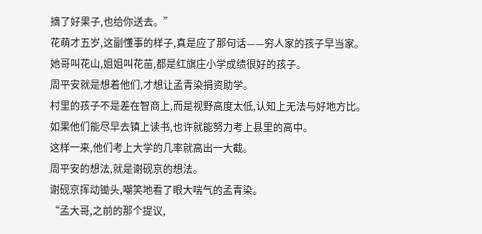摘了好果子,也给你送去。”
花萌才五岁,这副懂事的样子,真是应了那句话——穷人家的孩子早当家。
她哥叫花山,姐姐叫花苗,都是红旗庄小学成绩很好的孩子。
周平安就是想着他们,才想让孟青染捐资助学。
村里的孩子不是差在智商上,而是视野高度太低,认知上无法与好地方比。
如果他们能尽早去镇上读书,也许就能努力考上县里的高中。
这样一来,他们考上大学的几率就高出一大截。
周平安的想法,就是谢砚京的想法。
谢砚京挥动锄头,嘲笑地看了眼大喘气的孟青染。
“孟大哥,之前的那个提议,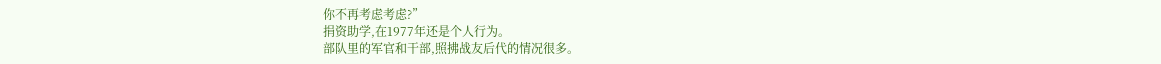你不再考虑考虑?”
捐资助学,在1977年还是个人行为。
部队里的军官和干部,照拂战友后代的情况很多。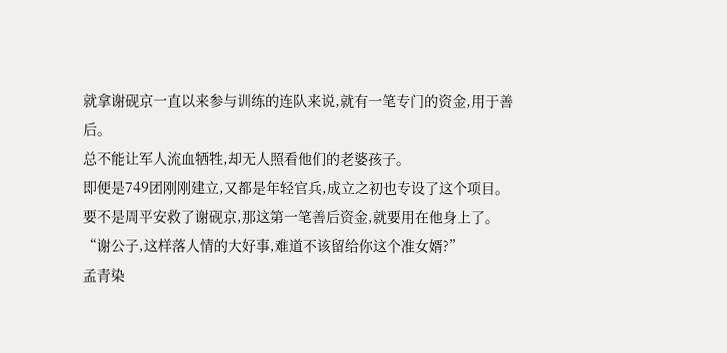就拿谢砚京一直以来参与训练的连队来说,就有一笔专门的资金,用于善后。
总不能让军人流血牺牲,却无人照看他们的老婆孩子。
即便是749团刚刚建立,又都是年轻官兵,成立之初也专设了这个项目。
要不是周平安救了谢砚京,那这第一笔善后资金,就要用在他身上了。
“谢公子,这样落人情的大好事,难道不该留给你这个准女婿?”
孟青染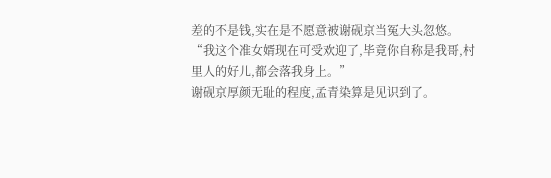差的不是钱,实在是不愿意被谢砚京当冤大头忽悠。
“我这个准女婿现在可受欢迎了,毕竟你自称是我哥,村里人的好儿,都会落我身上。”
谢砚京厚颜无耻的程度,孟青染算是见识到了。